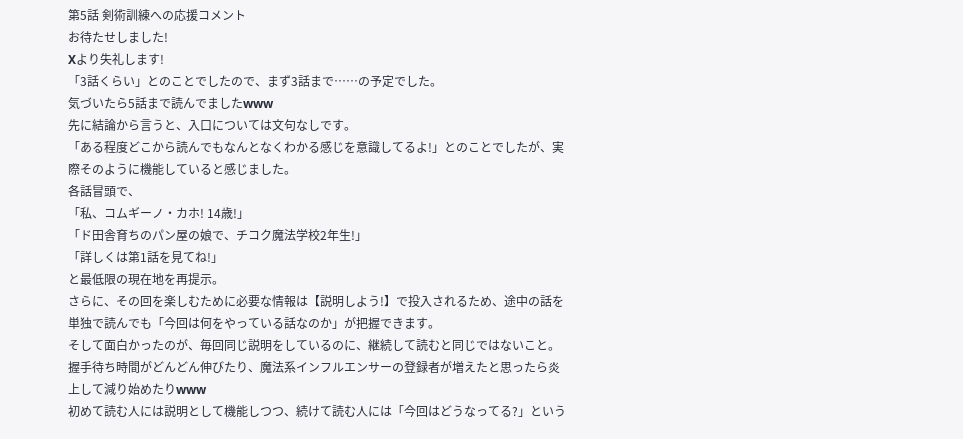第5話 剣術訓練への応援コメント
お待たせしました!
Xより失礼します!
「3話くらい」とのことでしたので、まず3話まで……の予定でした。
気づいたら5話まで読んでましたwww
先に結論から言うと、入口については文句なしです。
「ある程度どこから読んでもなんとなくわかる感じを意識してるよ!」とのことでしたが、実際そのように機能していると感じました。
各話冒頭で、
「私、コムギーノ・カホ! 14歳!」
「ド田舎育ちのパン屋の娘で、チコク魔法学校2年生!」
「詳しくは第1話を見てね!」
と最低限の現在地を再提示。
さらに、その回を楽しむために必要な情報は【説明しよう!】で投入されるため、途中の話を単独で読んでも「今回は何をやっている話なのか」が把握できます。
そして面白かったのが、毎回同じ説明をしているのに、継続して読むと同じではないこと。
握手待ち時間がどんどん伸びたり、魔法系インフルエンサーの登録者が増えたと思ったら炎上して減り始めたりwww
初めて読む人には説明として機能しつつ、続けて読む人には「今回はどうなってる?」という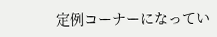定例コーナーになってい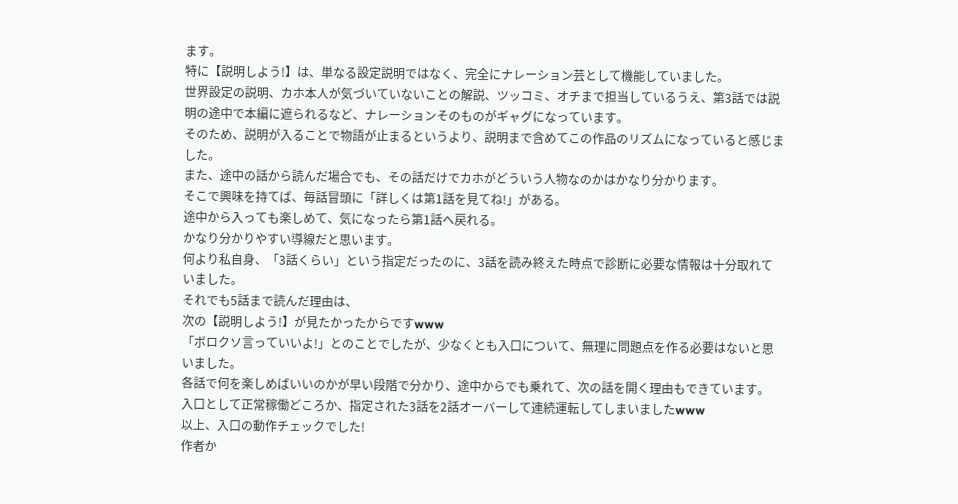ます。
特に【説明しよう!】は、単なる設定説明ではなく、完全にナレーション芸として機能していました。
世界設定の説明、カホ本人が気づいていないことの解説、ツッコミ、オチまで担当しているうえ、第3話では説明の途中で本編に遮られるなど、ナレーションそのものがギャグになっています。
そのため、説明が入ることで物語が止まるというより、説明まで含めてこの作品のリズムになっていると感じました。
また、途中の話から読んだ場合でも、その話だけでカホがどういう人物なのかはかなり分かります。
そこで興味を持てば、毎話冒頭に「詳しくは第1話を見てね!」がある。
途中から入っても楽しめて、気になったら第1話へ戻れる。
かなり分かりやすい導線だと思います。
何より私自身、「3話くらい」という指定だったのに、3話を読み終えた時点で診断に必要な情報は十分取れていました。
それでも5話まで読んだ理由は、
次の【説明しよう!】が見たかったからですwww
「ボロクソ言っていいよ!」とのことでしたが、少なくとも入口について、無理に問題点を作る必要はないと思いました。
各話で何を楽しめばいいのかが早い段階で分かり、途中からでも乗れて、次の話を開く理由もできています。
入口として正常稼働どころか、指定された3話を2話オーバーして連続運転してしまいましたwww
以上、入口の動作チェックでした!
作者か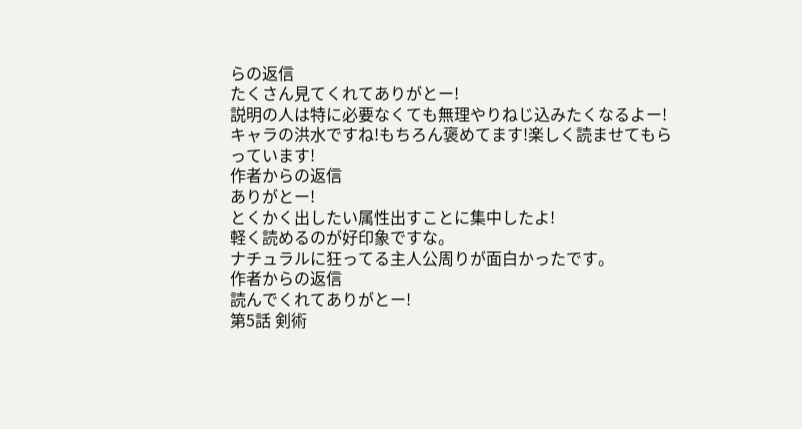らの返信
たくさん見てくれてありがとー!
説明の人は特に必要なくても無理やりねじ込みたくなるよー!
キャラの洪水ですね!もちろん褒めてます!楽しく読ませてもらっています!
作者からの返信
ありがとー!
とくかく出したい属性出すことに集中したよ!
軽く読めるのが好印象ですな。
ナチュラルに狂ってる主人公周りが面白かったです。
作者からの返信
読んでくれてありがとー!
第5話 剣術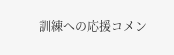訓練への応援コメン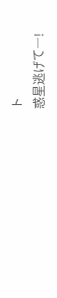ト
惑星逃げて―!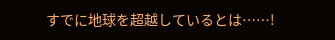すでに地球を超越しているとは……!